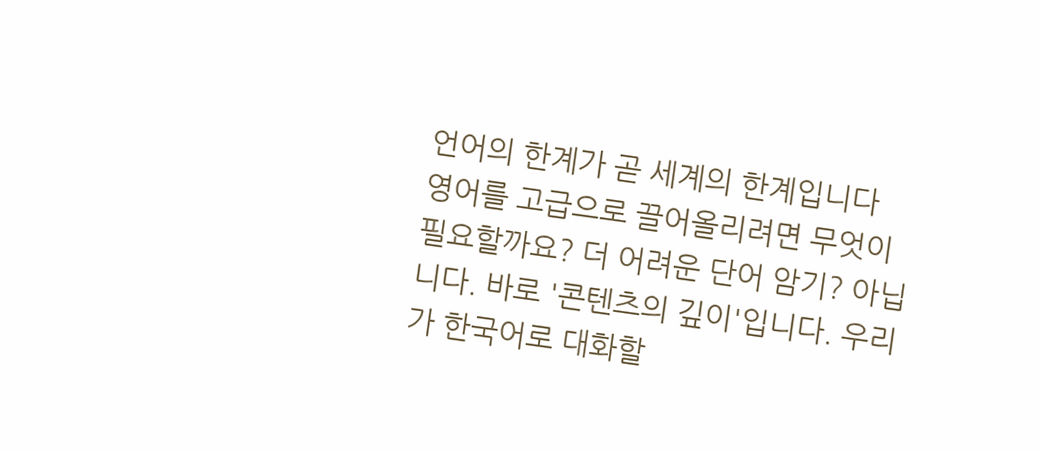언어의 한계가 곧 세계의 한계입니다
영어를 고급으로 끌어올리려면 무엇이 필요할까요? 더 어려운 단어 암기? 아닙니다. 바로 '콘텐츠의 깊이'입니다. 우리가 한국어로 대화할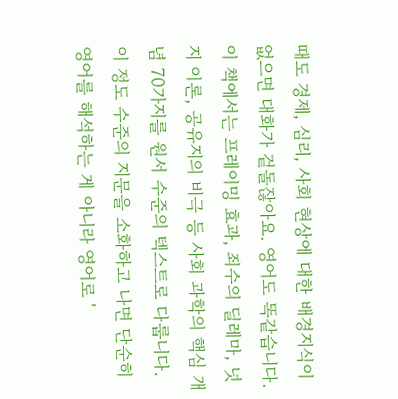때도 경제, 심리, 사회 현상에 대한 배경지식이 없으면 대화가 겉돌잖아요. 영어도 똑같습니다.
이 책에서는 프레이밍 효과, 죄수의 딜레마, 넛지 이론, 공유지의 비극 등 사회 과학의 핵심 개념 70가지를 원서 수준의 텍스트로 다룹니다. 이 정도 수준의 지문을 소화하고 나면 단순히 영어를 해석하는 게 아니라 영어로 '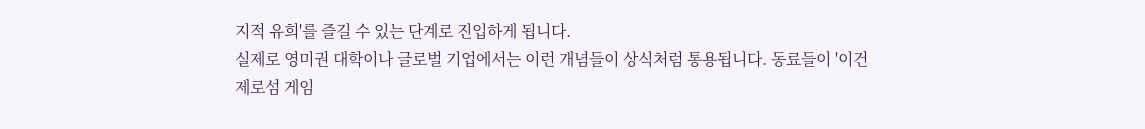지적 유희'를 즐길 수 있는 단계로 진입하게 됩니다.
실제로 영미권 대학이나 글로벌 기업에서는 이런 개념들이 상식처럼 통용됩니다. 동료들이 '이건 제로섬 게임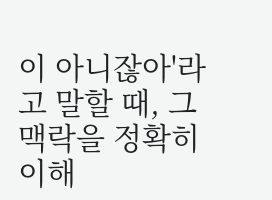이 아니잖아'라고 말할 때, 그 맥락을 정확히 이해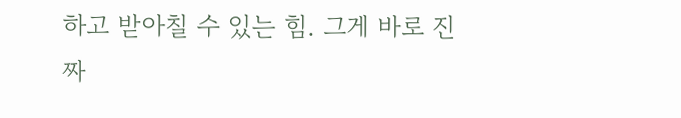하고 받아칠 수 있는 힘. 그게 바로 진짜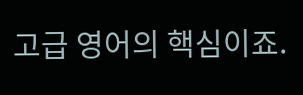고급 영어의 핵심이죠.